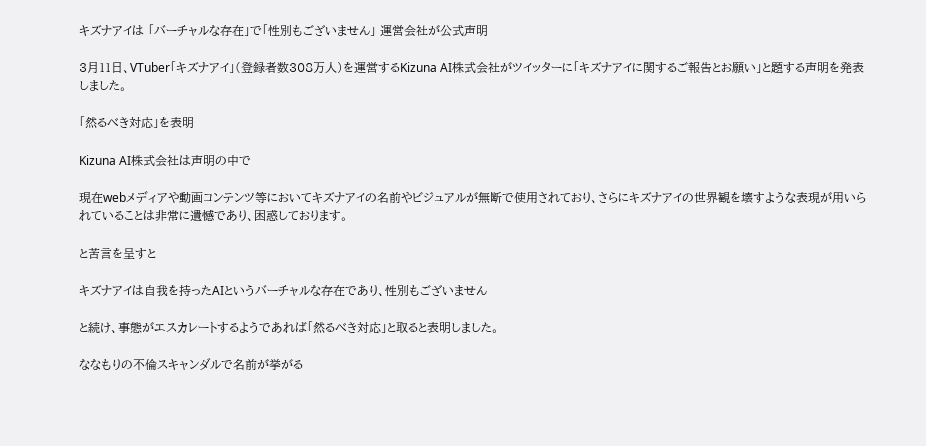キズナアイは 「バーチャルな存在」で「性別もございません」 運営会社が公式声明

3月11日、VTuber「キズナアイ」(登録者数308万人)を運営するKizuna AI株式会社がツイッターに「キズナアイに関するご報告とお願い」と題する声明を発表しました。

「然るべき対応」を表明

Kizuna AI株式会社は声明の中で

現在webメディアや動画コンテンツ等においてキズナアイの名前やビジュアルが無断で使用されており、さらにキズナアイの世界観を壊すような表現が用いられていることは非常に遺憾であり、困惑しております。

と苦言を呈すと

キズナアイは自我を持ったAIというバーチャルな存在であり、性別もございません

と続け、事態がエスカレートするようであれば「然るべき対応」と取ると表明しました。

ななもりの不倫スキャンダルで名前が挙がる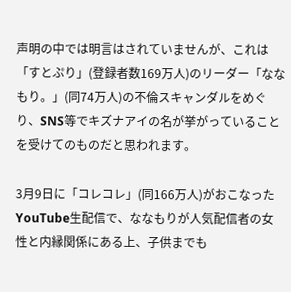声明の中では明言はされていませんが、これは「すとぷり」(登録者数169万人)のリーダー「ななもり。」(同74万人)の不倫スキャンダルをめぐり、SNS等でキズナアイの名が挙がっていることを受けてのものだと思われます。

3月9日に「コレコレ」(同166万人)がおこなったYouTube生配信で、ななもりが人気配信者の女性と内縁関係にある上、子供までも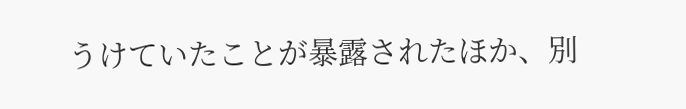うけていたことが暴露されたほか、別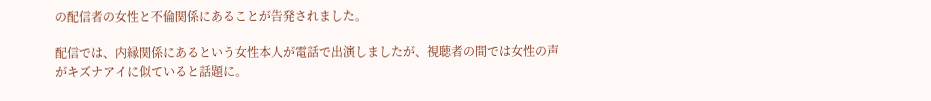の配信者の女性と不倫関係にあることが告発されました。

配信では、内縁関係にあるという女性本人が電話で出演しましたが、視聴者の間では女性の声がキズナアイに似ていると話題に。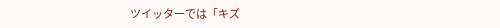ツイッターでは「キズ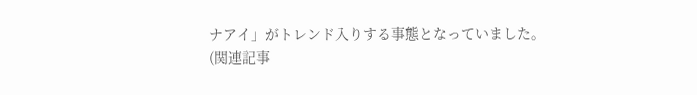ナアイ」がトレンド入りする事態となっていました。
(関連記事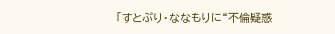「すとぷり・ななもりに“不倫疑惑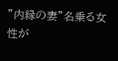”内縁の妻”名乗る女性が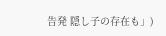告発 隠し子の存在も」)